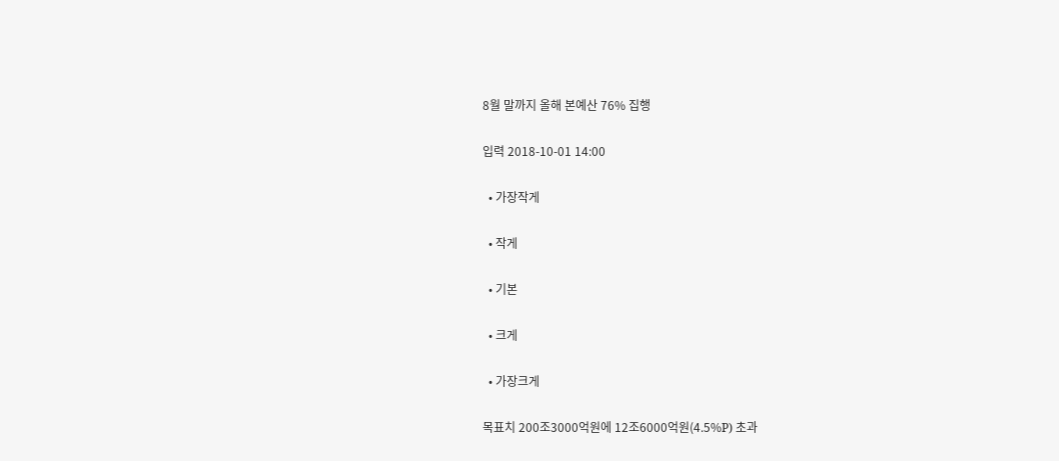8월 말까지 올해 본예산 76% 집행

입력 2018-10-01 14:00

  • 가장작게

  • 작게

  • 기본

  • 크게

  • 가장크게

목표치 200조3000억원에 12조6000억원(4.5%P) 초과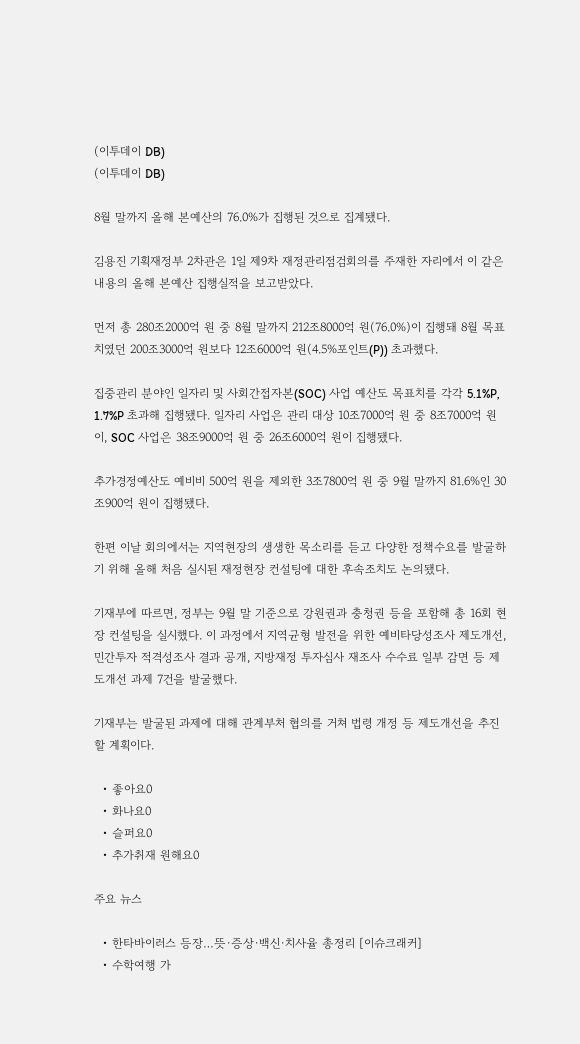(이투데이 DB)
(이투데이 DB)

8월 말까지 올해 본예산의 76.0%가 집행된 것으로 집계됐다.

김용진 기획재정부 2차관은 1일 제9차 재정관리점검회의를 주재한 자리에서 이 같은 내용의 올해 본예산 집행실적을 보고받았다.

먼저 총 280조2000억 원 중 8월 말까지 212조8000억 원(76.0%)이 집행돼 8월 목표치였던 200조3000억 원보다 12조6000억 원(4.5%포인트(P)) 초과했다.

집중관리 분야인 일자리 및 사회간접자본(SOC) 사업 예산도 목표치를 각각 5.1%P, 1.7%P 초과해 집행됐다. 일자리 사업은 관리 대상 10조7000억 원 중 8조7000억 원이, SOC 사업은 38조9000억 원 중 26조6000억 원이 집행됐다.

추가경정예산도 예비비 500억 원을 제외한 3조7800억 원 중 9월 말까지 81.6%인 30조900억 원이 집행됐다.

한편 이날 회의에서는 지역현장의 생생한 목소리를 듣고 다양한 정책수요를 발굴하기 위해 올해 처음 실시된 재정현장 컨설팅에 대한 후속조치도 논의됐다.

기재부에 따르면, 정부는 9월 말 기준으로 강원권과 충청권 등을 포함해 총 16회 현장 컨설팅을 실시했다. 이 과정에서 지역균형 발전을 위한 예비타당성조사 제도개선, 민간투자 적격성조사 결과 공개, 지방재정 투자심사 재조사 수수료 일부 감면 등 제도개선 과제 7건을 발굴했다.

기재부는 발굴된 과제에 대해 관계부처 협의를 거쳐 법령 개정 등 제도개선을 추진할 계획이다.

  • 좋아요0
  • 화나요0
  • 슬퍼요0
  • 추가취재 원해요0

주요 뉴스

  • 한타바이러스 등장…뜻·증상·백신·치사율 총정리 [이슈크래커]
  • 수학여행 가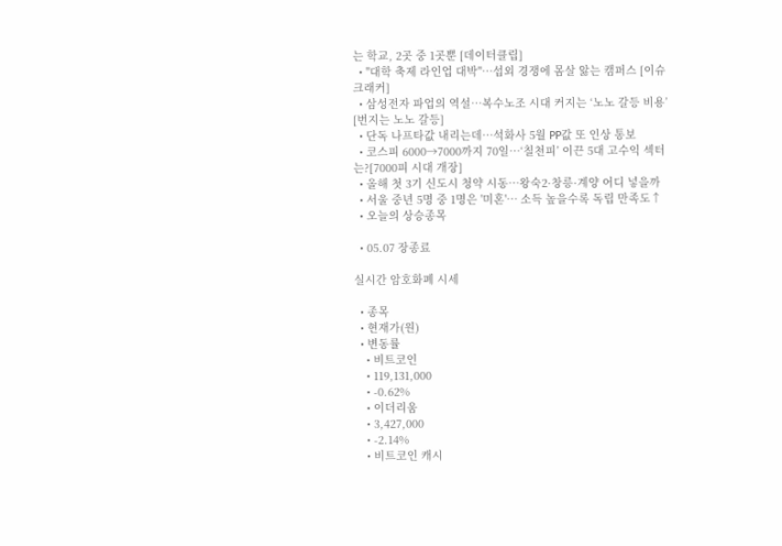는 학교, 2곳 중 1곳뿐 [데이터클립]
  • "대학 축제 라인업 대박"⋯섭외 경쟁에 몸살 앓는 캠퍼스 [이슈크래커]
  • 삼성전자 파업의 역설…복수노조 시대 커지는 ‘노노 갈등 비용’ [번지는 노노 갈등]
  • 단독 나프타값 내리는데…석화사 5월 PP값 또 인상 통보
  • 코스피 6000→7000까지 70일⋯‘칠천피’ 이끈 5대 고수익 섹터는?[7000피 시대 개장]
  • 올해 첫 3기 신도시 청약 시동…왕숙2·창릉·계양 어디 넣을까
  • 서울 중년 5명 중 1명은 '미혼'… 소득 높을수록 독립 만족도↑
  • 오늘의 상승종목

  • 05.07 장종료

실시간 암호화폐 시세

  • 종목
  • 현재가(원)
  • 변동률
    • 비트코인
    • 119,131,000
    • -0.62%
    • 이더리움
    • 3,427,000
    • -2.14%
    • 비트코인 캐시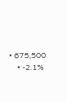• 675,500
    • -2.1%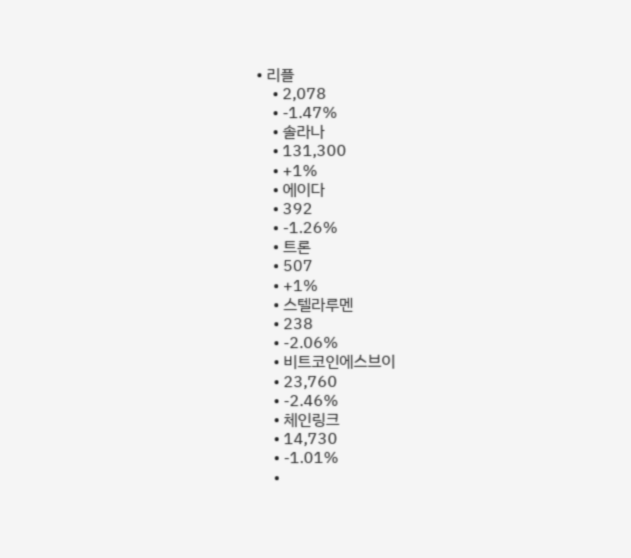• 리플
    • 2,078
    • -1.47%
    • 솔라나
    • 131,300
    • +1%
    • 에이다
    • 392
    • -1.26%
    • 트론
    • 507
    • +1%
    • 스텔라루멘
    • 238
    • -2.06%
    • 비트코인에스브이
    • 23,760
    • -2.46%
    • 체인링크
    • 14,730
    • -1.01%
    •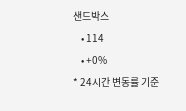샌드박스
    • 114
    • +0%
* 24시간 변동률 기준